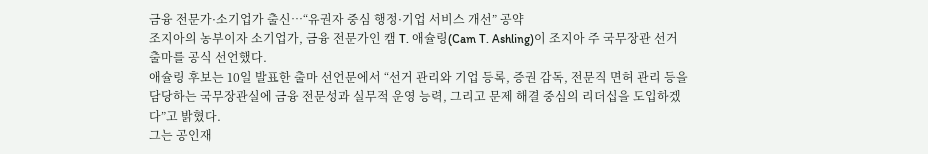금융 전문가·소기업가 출신…“유권자 중심 행정·기업 서비스 개선” 공약
조지아의 농부이자 소기업가, 금융 전문가인 캠 T. 애슐링(Cam T. Ashling)이 조지아 주 국무장관 선거 출마를 공식 선언했다.
애슐링 후보는 10일 발표한 출마 선언문에서 “선거 관리와 기업 등록, 증권 감독, 전문직 면허 관리 등을 담당하는 국무장관실에 금융 전문성과 실무적 운영 능력, 그리고 문제 해결 중심의 리더십을 도입하겠다”고 밝혔다.
그는 공인재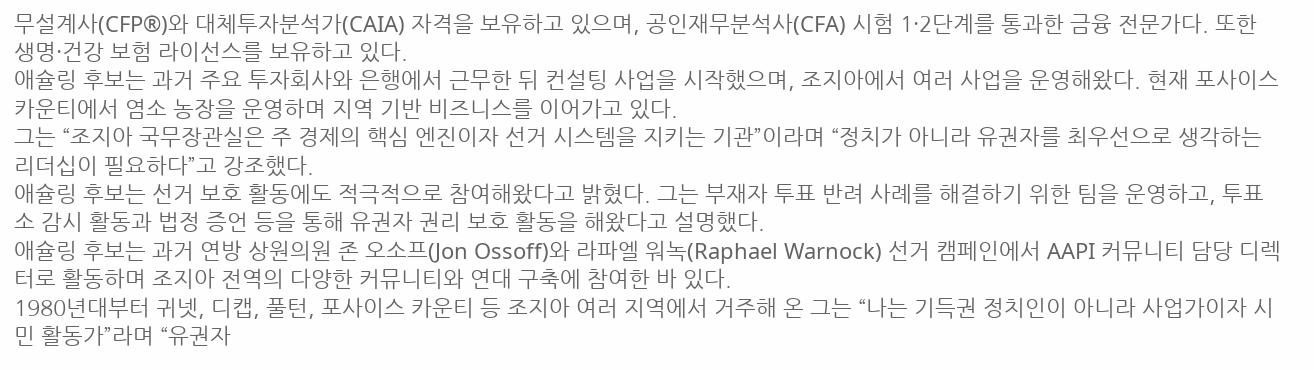무설계사(CFP®)와 대체투자분석가(CAIA) 자격을 보유하고 있으며, 공인재무분석사(CFA) 시험 1·2단계를 통과한 금융 전문가다. 또한 생명·건강 보험 라이선스를 보유하고 있다.
애슐링 후보는 과거 주요 투자회사와 은행에서 근무한 뒤 컨설팅 사업을 시작했으며, 조지아에서 여러 사업을 운영해왔다. 현재 포사이스 카운티에서 염소 농장을 운영하며 지역 기반 비즈니스를 이어가고 있다.
그는 “조지아 국무장관실은 주 경제의 핵심 엔진이자 선거 시스템을 지키는 기관”이라며 “정치가 아니라 유권자를 최우선으로 생각하는 리더십이 필요하다”고 강조했다.
애슐링 후보는 선거 보호 활동에도 적극적으로 참여해왔다고 밝혔다. 그는 부재자 투표 반려 사례를 해결하기 위한 팀을 운영하고, 투표소 감시 활동과 법정 증언 등을 통해 유권자 권리 보호 활동을 해왔다고 설명했다.
애슐링 후보는 과거 연방 상원의원 존 오소프(Jon Ossoff)와 라파엘 워녹(Raphael Warnock) 선거 캠페인에서 AAPI 커뮤니티 담당 디렉터로 활동하며 조지아 전역의 다양한 커뮤니티와 연대 구축에 참여한 바 있다.
1980년대부터 귀넷, 디캡, 풀턴, 포사이스 카운티 등 조지아 여러 지역에서 거주해 온 그는 “나는 기득권 정치인이 아니라 사업가이자 시민 활동가”라며 “유권자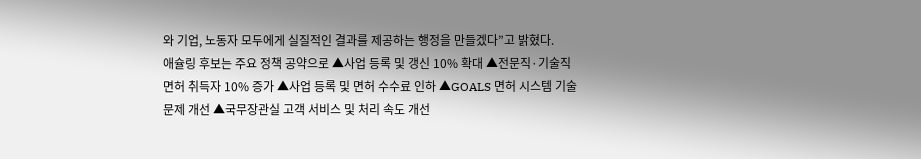와 기업, 노동자 모두에게 실질적인 결과를 제공하는 행정을 만들겠다”고 밝혔다.
애슐링 후보는 주요 정책 공약으로 ▲사업 등록 및 갱신 10% 확대 ▲전문직·기술직 면허 취득자 10% 증가 ▲사업 등록 및 면허 수수료 인하 ▲GOALS 면허 시스템 기술 문제 개선 ▲국무장관실 고객 서비스 및 처리 속도 개선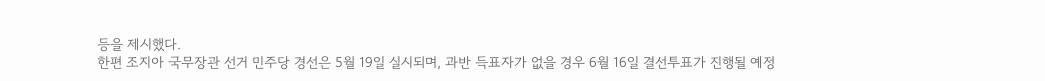등을 제시했다.
한편 조지아 국무장관 선거 민주당 경선은 5월 19일 실시되며, 과반 득표자가 없을 경우 6월 16일 결선투표가 진행될 예정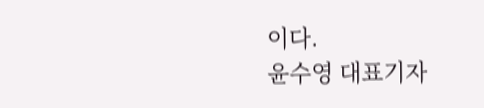이다.
윤수영 대표기자